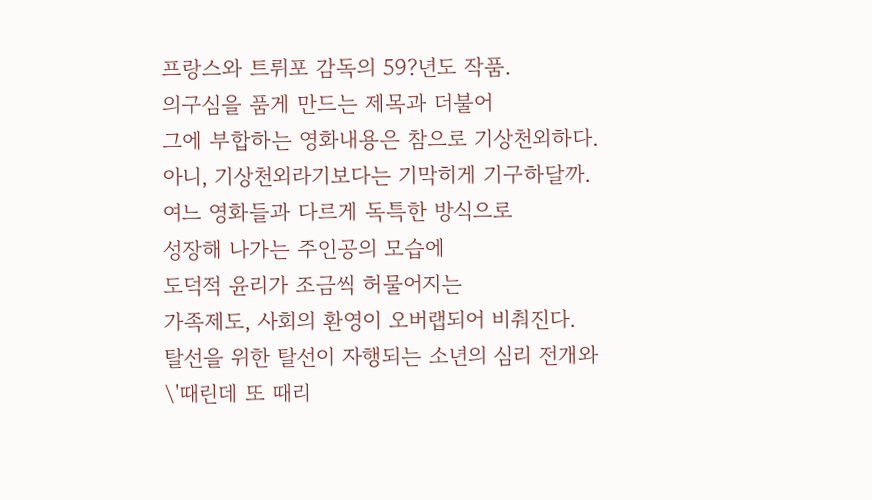프랑스와 트뤼포 감독의 59?년도 작품.
의구심을 품게 만드는 제목과 더불어
그에 부합하는 영화내용은 참으로 기상천외하다.
아니, 기상천외라기보다는 기막히게 기구하달까.
여느 영화들과 다르게 독특한 방식으로
성장해 나가는 주인공의 모습에
도덕적 윤리가 조금씩 허물어지는
가족제도, 사회의 환영이 오버랩되어 비춰진다.
탈선을 위한 탈선이 자행되는 소년의 심리 전개와
\'때린데 또 때리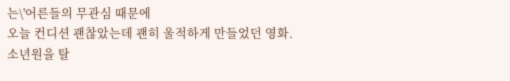는\'어른들의 무관심 때문에
오늘 컨디션 괜찮았는데 괜히 울적하게 만들었던 영화.
소년원을 탈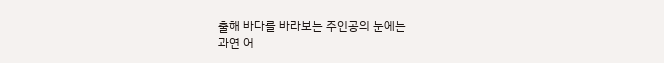출해 바다를 바라보는 주인공의 눈에는
과연 어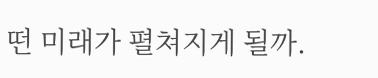떤 미래가 펼쳐지게 될까.